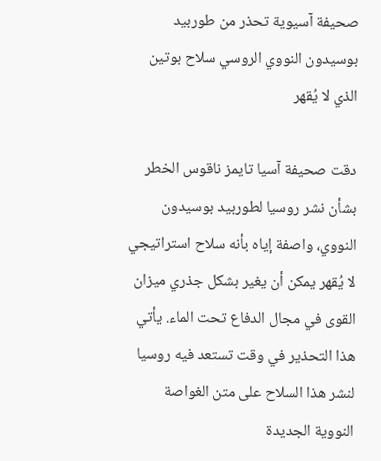صحيفة آسيوية تحذر من طوربيد بوسيدون النووي الروسي سلاح بوتين الذي لا يُقهر

دقت صحيفة آسيا تايمز ناقوس الخطر بشأن نشر روسيا لطوربيد بوسيدون النووي، واصفة إياه بأنه سلاح استراتيجي لا يُقهر يمكن أن يغير بشكل جذري ميزان القوى في مجال الدفاع تحت الماء. يأتي هذا التحذير في وقت تستعد فيه روسيا لنشر هذا السلاح على متن الغواصة النووية الجديدة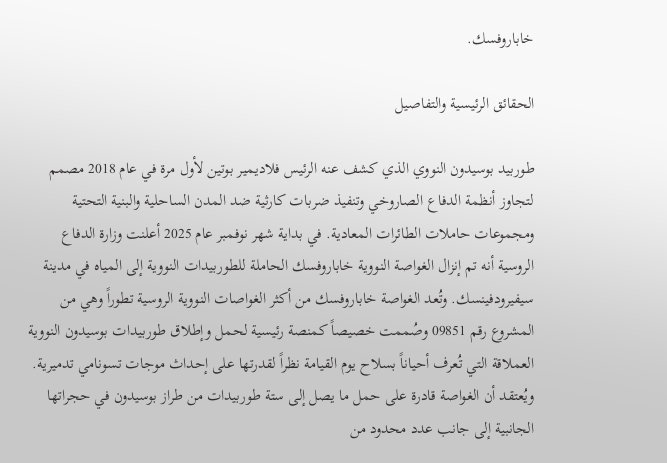خاباروفسك.

الحقائق الرئيسية والتفاصيل

طوربيد بوسيدون النووي الذي كشف عنه الرئيس فلاديمير بوتين لأول مرة في عام 2018 مصمم لتجاوز أنظمة الدفاع الصاروخي وتنفيذ ضربات كارثية ضد المدن الساحلية والبنية التحتية ومجموعات حاملات الطائرات المعادية. في بداية شهر نوفمبر عام 2025 أعلنت وزارة الدفاع الروسية أنه تم إنزال الغواصة النووية خاباروفسك الحاملة للطوربيدات النووية إلى المياه في مدينة سيفيرودفينسك. وتُعد الغواصة خاباروفسك من أكثر الغواصات النووية الروسية تطوراً وهي من المشروع رقم 09851 وصُممت خصيصاً كمنصة رئيسية لحمل وإطلاق طوربيدات بوسيدون النووية العملاقة التي تُعرف أحياناً بسلاح يوم القيامة نظراً لقدرتها على إحداث موجات تسونامي تدميرية. ويُعتقد أن الغواصة قادرة على حمل ما يصل إلى ستة طوربيدات من طراز بوسيدون في حجراتها الجانبية إلى جانب عدد محدود من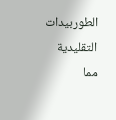الطوربيدات التقليدية مما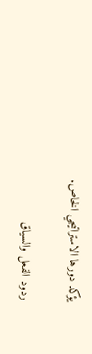يؤكد دورها الاستراتيجي الخاص.

ردود الفعل والسياق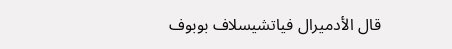قال الأدميرال فياتشيسلاف بوبوف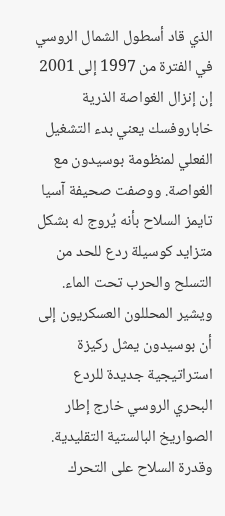الذي قاد أسطول الشمال الروسي في الفترة من 1997 إلى 2001 إن إنزال الغواصة الذرية خاباروفسك يعني بدء التشغيل الفعلي لمنظومة بوسيدون مع الغواصة. ووصفت صحيفة آسيا تايمز السلاح بأنه يُروج له بشكل متزايد كوسيلة ردع للحد من التسلح والحرب تحت الماء. ويشير المحللون العسكريون إلى أن بوسيدون يمثل ركيزة استراتيجية جديدة للردع البحري الروسي خارج إطار الصواريخ البالستية التقليدية. وقدرة السلاح على التحرك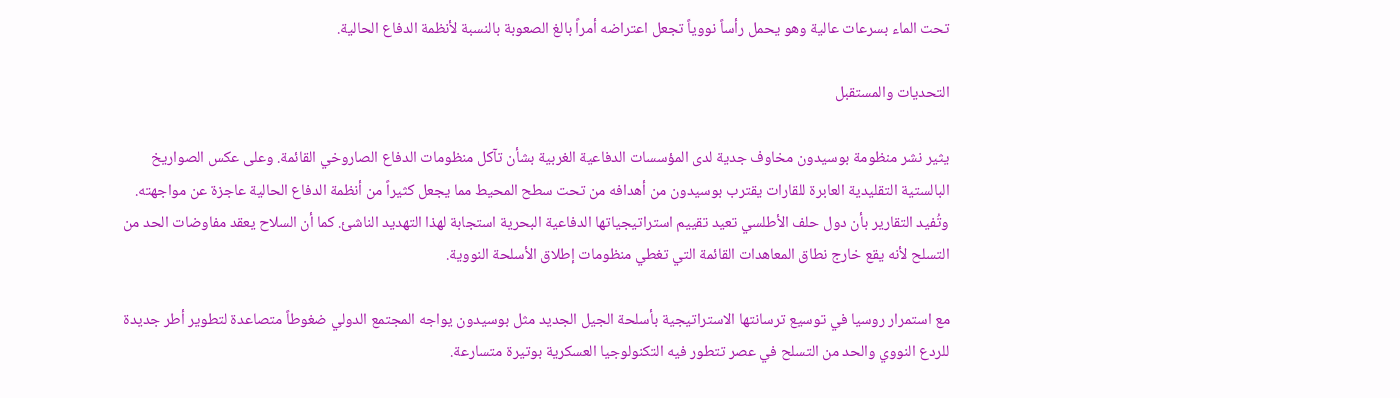تحت الماء بسرعات عالية وهو يحمل رأساً نووياً تجعل اعتراضه أمراً بالغ الصعوبة بالنسبة لأنظمة الدفاع الحالية.

التحديات والمستقبل

يثير نشر منظومة بوسيدون مخاوف جدية لدى المؤسسات الدفاعية الغربية بشأن تآكل منظومات الدفاع الصاروخي القائمة. وعلى عكس الصواريخ البالستية التقليدية العابرة للقارات يقترب بوسيدون من أهدافه من تحت سطح المحيط مما يجعل كثيراً من أنظمة الدفاع الحالية عاجزة عن مواجهته. وتُفيد التقارير بأن دول حلف الأطلسي تعيد تقييم استراتيجياتها الدفاعية البحرية استجابة لهذا التهديد الناشئ. كما أن السلاح يعقد مفاوضات الحد من التسلح لأنه يقع خارج نطاق المعاهدات القائمة التي تغطي منظومات إطلاق الأسلحة النووية.

مع استمرار روسيا في توسيع ترسانتها الاستراتيجية بأسلحة الجيل الجديد مثل بوسيدون يواجه المجتمع الدولي ضغوطاً متصاعدة لتطوير أطر جديدة للردع النووي والحد من التسلح في عصر تتطور فيه التكنولوجيا العسكرية بوتيرة متسارعة.